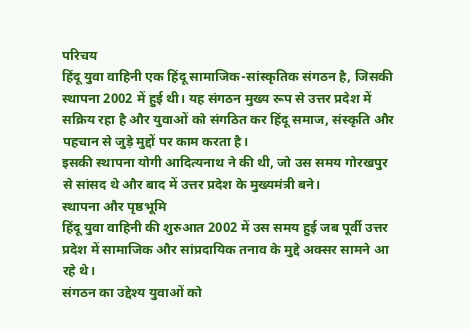परिचय
हिंदू युवा वाहिनी एक हिंदू सामाजिक-सांस्कृतिक संगठन है, जिसकी स्थापना 2002 में हुई थी। यह संगठन मुख्य रूप से उत्तर प्रदेश में सक्रिय रहा है और युवाओं को संगठित कर हिंदू समाज, संस्कृति और पहचान से जुड़े मुद्दों पर काम करता है।
इसकी स्थापना योगी आदित्यनाथ ने की थी, जो उस समय गोरखपुर से सांसद थे और बाद में उत्तर प्रदेश के मुख्यमंत्री बने।
स्थापना और पृष्ठभूमि
हिंदू युवा वाहिनी की शुरुआत 2002 में उस समय हुई जब पूर्वी उत्तर प्रदेश में सामाजिक और सांप्रदायिक तनाव के मुद्दे अक्सर सामने आ रहे थे।
संगठन का उद्देश्य युवाओं को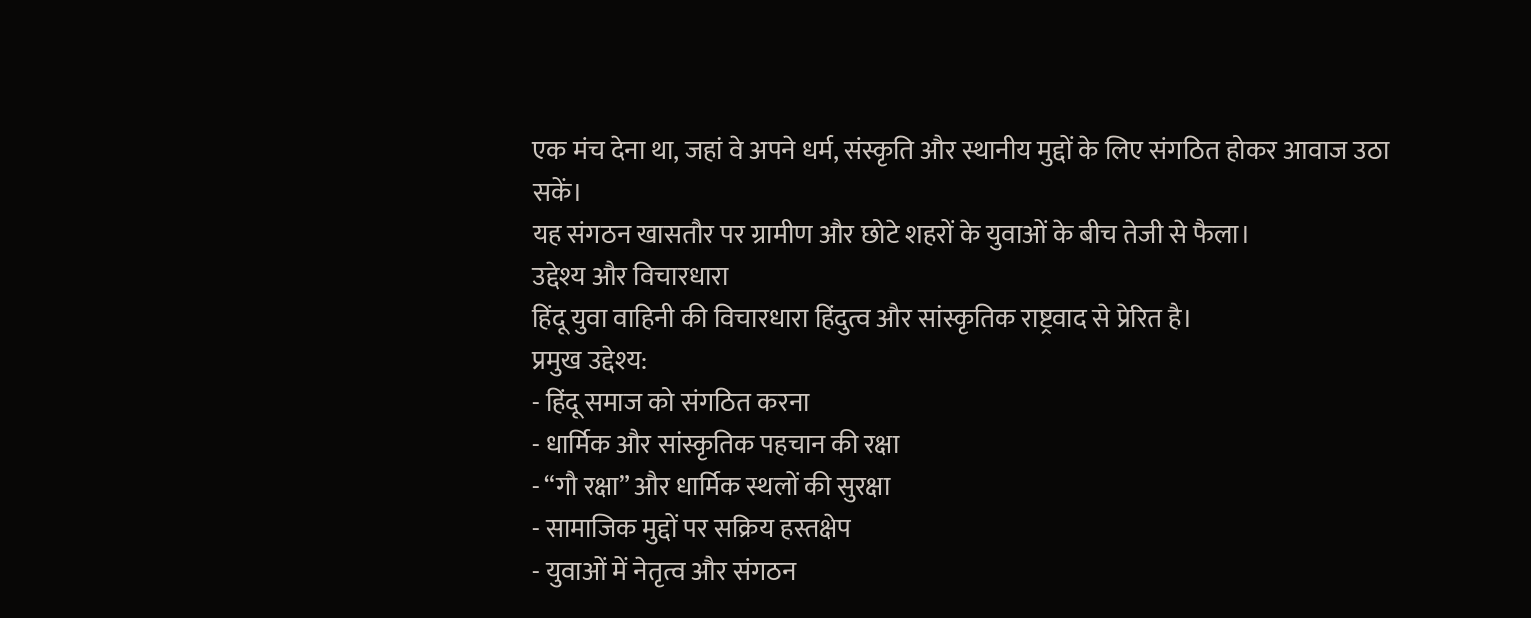एक मंच देना था, जहां वे अपने धर्म, संस्कृति और स्थानीय मुद्दों के लिए संगठित होकर आवाज उठा सकें।
यह संगठन खासतौर पर ग्रामीण और छोटे शहरों के युवाओं के बीच तेजी से फैला।
उद्देश्य और विचारधारा
हिंदू युवा वाहिनी की विचारधारा हिंदुत्व और सांस्कृतिक राष्ट्रवाद से प्रेरित है।
प्रमुख उद्देश्य:
- हिंदू समाज को संगठित करना
- धार्मिक और सांस्कृतिक पहचान की रक्षा
- “गौ रक्षा” और धार्मिक स्थलों की सुरक्षा
- सामाजिक मुद्दों पर सक्रिय हस्तक्षेप
- युवाओं में नेतृत्व और संगठन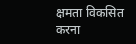क्षमता विकसित करना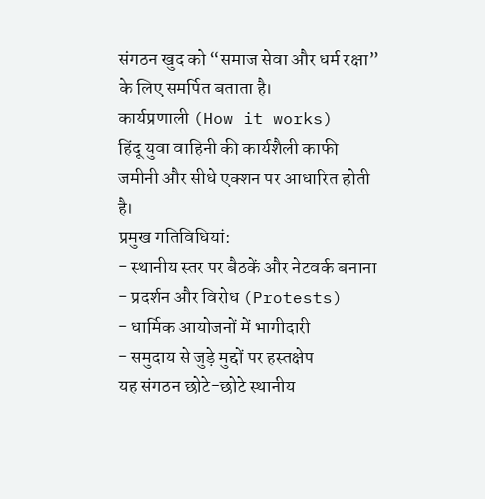संगठन खुद को “समाज सेवा और धर्म रक्षा” के लिए समर्पित बताता है।
कार्यप्रणाली (How it works)
हिंदू युवा वाहिनी की कार्यशैली काफी जमीनी और सीधे एक्शन पर आधारित होती है।
प्रमुख गतिविधियां:
- स्थानीय स्तर पर बैठकें और नेटवर्क बनाना
- प्रदर्शन और विरोध (Protests)
- धार्मिक आयोजनों में भागीदारी
- समुदाय से जुड़े मुद्दों पर हस्तक्षेप
यह संगठन छोटे-छोटे स्थानीय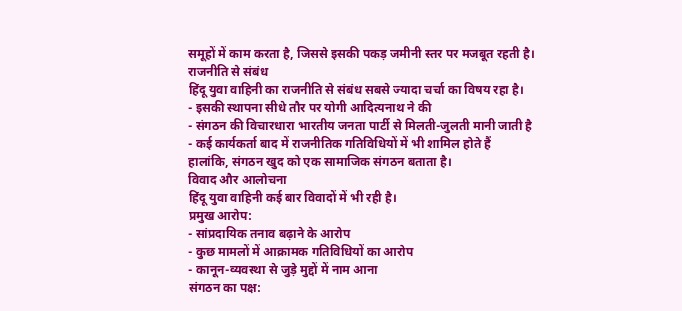समूहों में काम करता है, जिससे इसकी पकड़ जमीनी स्तर पर मजबूत रहती है।
राजनीति से संबंध
हिंदू युवा वाहिनी का राजनीति से संबंध सबसे ज्यादा चर्चा का विषय रहा है।
- इसकी स्थापना सीधे तौर पर योगी आदित्यनाथ ने की
- संगठन की विचारधारा भारतीय जनता पार्टी से मिलती-जुलती मानी जाती है
- कई कार्यकर्ता बाद में राजनीतिक गतिविधियों में भी शामिल होते हैं
हालांकि, संगठन खुद को एक सामाजिक संगठन बताता है।
विवाद और आलोचना
हिंदू युवा वाहिनी कई बार विवादों में भी रही है।
प्रमुख आरोप:
- सांप्रदायिक तनाव बढ़ाने के आरोप
- कुछ मामलों में आक्रामक गतिविधियों का आरोप
- कानून-व्यवस्था से जुड़े मुद्दों में नाम आना
संगठन का पक्ष: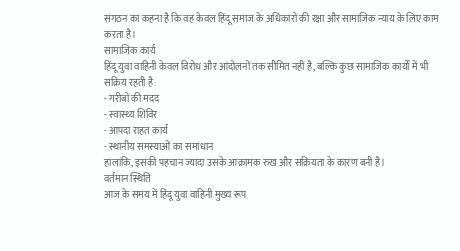संगठन का कहना है कि वह केवल हिंदू समाज के अधिकारों की रक्षा और सामाजिक न्याय के लिए काम करता है।
सामाजिक कार्य
हिंदू युवा वाहिनी केवल विरोध और आंदोलनों तक सीमित नहीं है, बल्कि कुछ सामाजिक कार्यों में भी सक्रिय रहती है:
- गरीबों की मदद
- स्वास्थ्य शिविर
- आपदा राहत कार्य
- स्थानीय समस्याओं का समाधान
हालांकि, इसकी पहचान ज्यादा उसके आक्रामक रुख और सक्रियता के कारण बनी है।
वर्तमान स्थिति
आज के समय में हिंदू युवा वाहिनी मुख्य रूप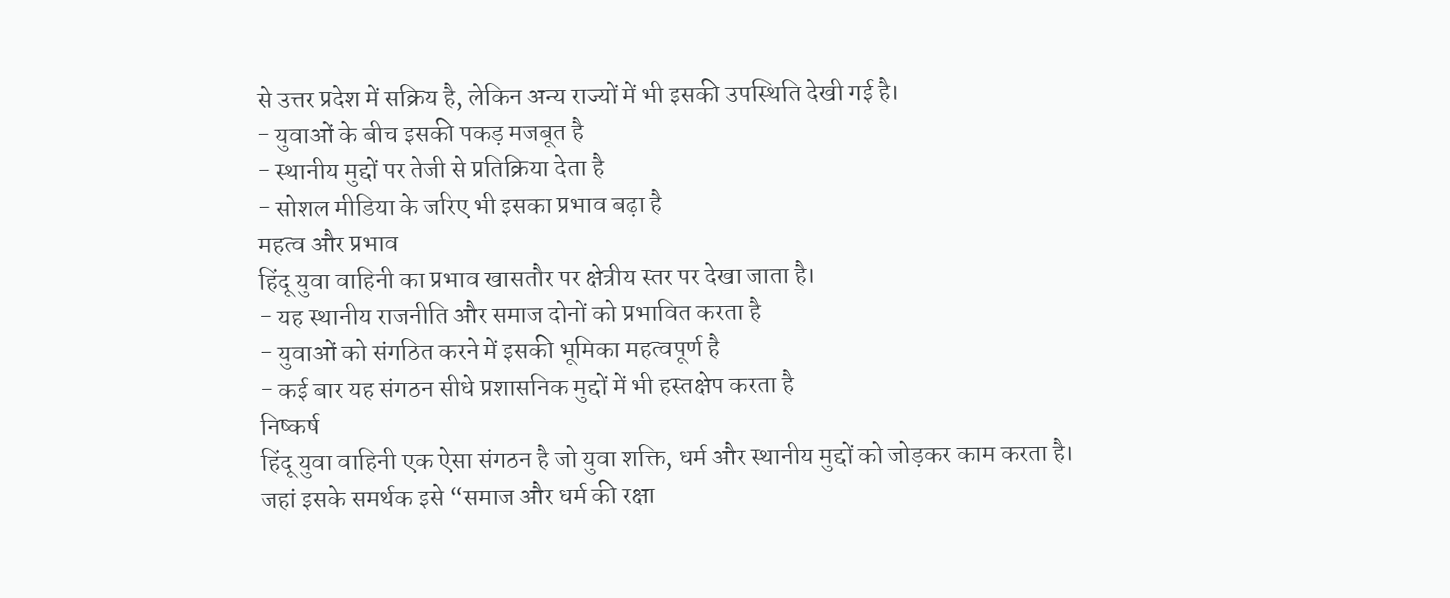से उत्तर प्रदेश में सक्रिय है, लेकिन अन्य राज्यों में भी इसकी उपस्थिति देखी गई है।
- युवाओं के बीच इसकी पकड़ मजबूत है
- स्थानीय मुद्दों पर तेजी से प्रतिक्रिया देता है
- सोशल मीडिया के जरिए भी इसका प्रभाव बढ़ा है
महत्व और प्रभाव
हिंदू युवा वाहिनी का प्रभाव खासतौर पर क्षेत्रीय स्तर पर देखा जाता है।
- यह स्थानीय राजनीति और समाज दोनों को प्रभावित करता है
- युवाओं को संगठित करने में इसकी भूमिका महत्वपूर्ण है
- कई बार यह संगठन सीधे प्रशासनिक मुद्दों में भी हस्तक्षेप करता है
निष्कर्ष
हिंदू युवा वाहिनी एक ऐसा संगठन है जो युवा शक्ति, धर्म और स्थानीय मुद्दों को जोड़कर काम करता है।
जहां इसके समर्थक इसे “समाज और धर्म की रक्षा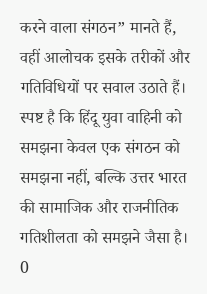करने वाला संगठन” मानते हैं, वहीं आलोचक इसके तरीकों और गतिविधियों पर सवाल उठाते हैं।
स्पष्ट है कि हिंदू युवा वाहिनी को समझना केवल एक संगठन को समझना नहीं, बल्कि उत्तर भारत की सामाजिक और राजनीतिक गतिशीलता को समझने जैसा है।
0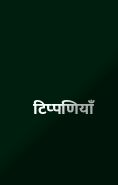टिप्पणियाँ